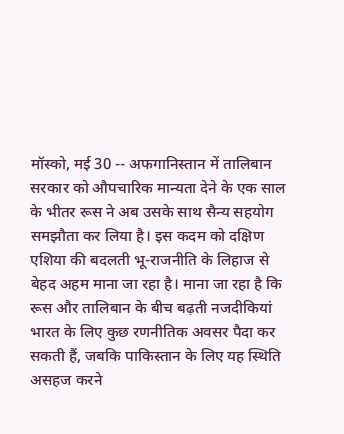मॉस्को, मई 30 -- अफगानिस्तान में तालिबान सरकार को औपचारिक मान्यता देने के एक साल के भीतर रूस ने अब उसके साथ सैन्य सहयोग समझौता कर लिया है। इस कदम को दक्षिण एशिया की बदलती भू-राजनीति के लिहाज से बेहद अहम माना जा रहा है। माना जा रहा है कि रूस और तालिबान के बीच बढ़ती नजदीकियां भारत के लिए कुछ रणनीतिक अवसर पैदा कर सकती हैं, जबकि पाकिस्तान के लिए यह स्थिति असहज करने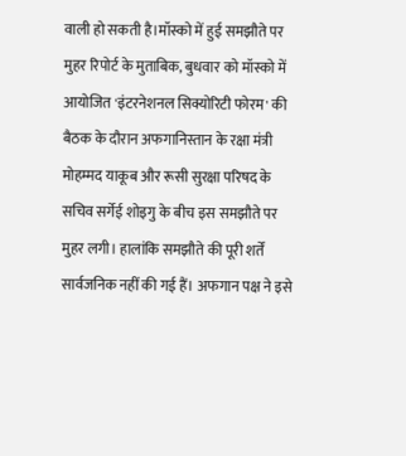वाली हो सकती है।मॉस्को में हुई समझौते पर मुहर रिपोर्ट के मुताबिक, बुधवार को मॉस्को में आयोजित 'इंटरनेशनल सिक्योरिटी फोरम' की बैठक के दौरान अफगानिस्तान के रक्षा मंत्री मोहम्मद याकूब और रूसी सुरक्षा परिषद के सचिव सर्गेई शोइगु के बीच इस समझौते पर मुहर लगी। हालांकि समझौते की पूरी शर्तें सार्वजनिक नहीं की गई हैं। अफगान पक्ष ने इसे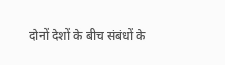दोनों देशों के बीच संबंधों के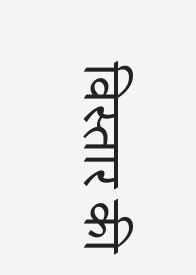विस्तार की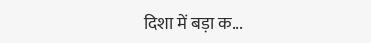दिशा में बड़ा क...